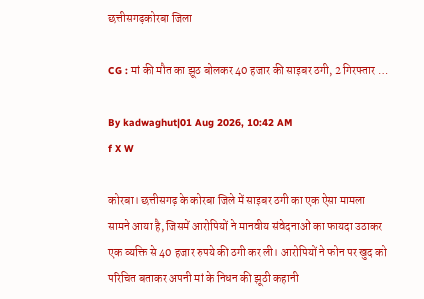छत्तीसगढ़कोरबा जिला

CG : मां की मौत का झूठ बोलकर 40 हजार की साइबर ठगी, 2 गिरफ्तार …

By kadwaghut|01 Aug 2026, 10:42 AM
f X W

कोरबा। छत्तीसगढ़ के कोरबा जिले में साइबर ठगी का एक ऐसा मामला सामने आया है, जिसमें आरोपियों ने मानवीय संवेदनाओं का फायदा उठाकर एक व्यक्ति से 40 हजार रुपये की ठगी कर ली। आरोपियों ने फोन पर खुद को परिचित बताकर अपनी मां के निधन की झूठी कहानी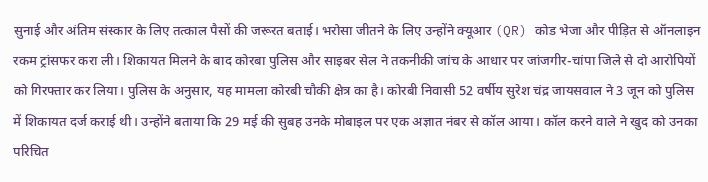सुनाई और अंतिम संस्कार के लिए तत्काल पैसों की जरूरत बताई। भरोसा जीतने के लिए उन्होंने क्यूआर (QR) कोड भेजा और पीड़ित से ऑनलाइन रकम ट्रांसफर करा ली। शिकायत मिलने के बाद कोरबा पुलिस और साइबर सेल ने तकनीकी जांच के आधार पर जांजगीर-चांपा जिले से दो आरोपियों को गिरफ्तार कर लिया। पुलिस के अनुसार, यह मामला कोरबी चौकी क्षेत्र का है। कोरबी निवासी 52 वर्षीय सुरेश चंद्र जायसवाल ने 3 जून को पुलिस में शिकायत दर्ज कराई थी। उन्होंने बताया कि 29 मई की सुबह उनके मोबाइल पर एक अज्ञात नंबर से कॉल आया। कॉल करने वाले ने खुद को उनका परिचित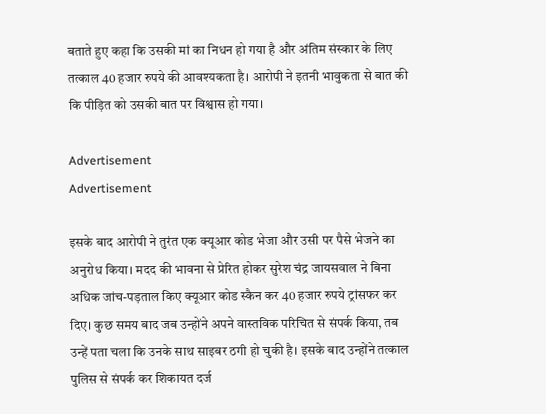बताते हुए कहा कि उसकी मां का निधन हो गया है और अंतिम संस्कार के लिए तत्काल 40 हजार रुपये की आवश्यकता है। आरोपी ने इतनी भावुकता से बात की कि पीड़ित को उसकी बात पर विश्वास हो गया।

Advertisement
Advertisement

इसके बाद आरोपी ने तुरंत एक क्यूआर कोड भेजा और उसी पर पैसे भेजने का अनुरोध किया। मदद की भावना से प्रेरित होकर सुरेश चंद्र जायसवाल ने बिना अधिक जांच-पड़ताल किए क्यूआर कोड स्कैन कर 40 हजार रुपये ट्रांसफर कर दिए। कुछ समय बाद जब उन्होंने अपने वास्तविक परिचित से संपर्क किया, तब उन्हें पता चला कि उनके साथ साइबर ठगी हो चुकी है। इसके बाद उन्होंने तत्काल पुलिस से संपर्क कर शिकायत दर्ज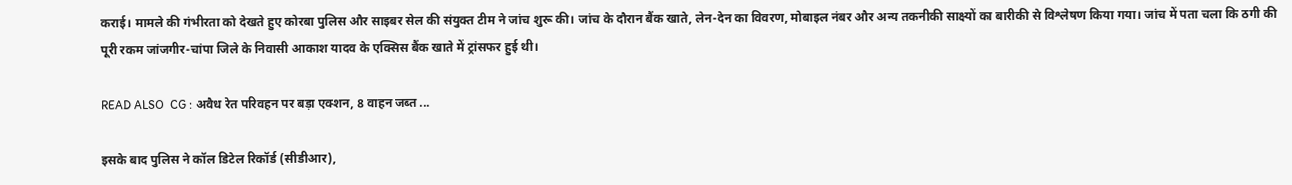कराई। मामले की गंभीरता को देखते हुए कोरबा पुलिस और साइबर सेल की संयुक्त टीम ने जांच शुरू की। जांच के दौरान बैंक खाते, लेन-देन का विवरण, मोबाइल नंबर और अन्य तकनीकी साक्ष्यों का बारीकी से विश्लेषण किया गया। जांच में पता चला कि ठगी की पूरी रकम जांजगीर-चांपा जिले के निवासी आकाश यादव के एक्सिस बैंक खाते में ट्रांसफर हुई थी।

READ ALSO  CG : अवैध रेत परिवहन पर बड़ा एक्शन, 8 वाहन जब्त ...

इसके बाद पुलिस ने कॉल डिटेल रिकॉर्ड (सीडीआर),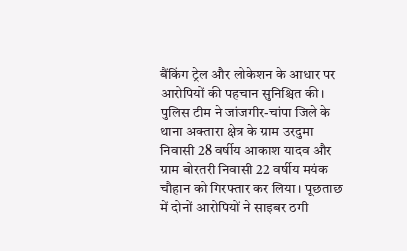बैंकिंग ट्रेल और लोकेशन के आधार पर आरोपियों की पहचान सुनिश्चित की। पुलिस टीम ने जांजगीर-चांपा जिले के थाना अक्तारा क्षेत्र के ग्राम उरदुमा निवासी 28 वर्षीय आकाश यादव और ग्राम बोरतरी निवासी 22 वर्षीय मयंक चौहान को गिरफ्तार कर लिया। पूछताछ में दोनों आरोपियों ने साइबर ठगी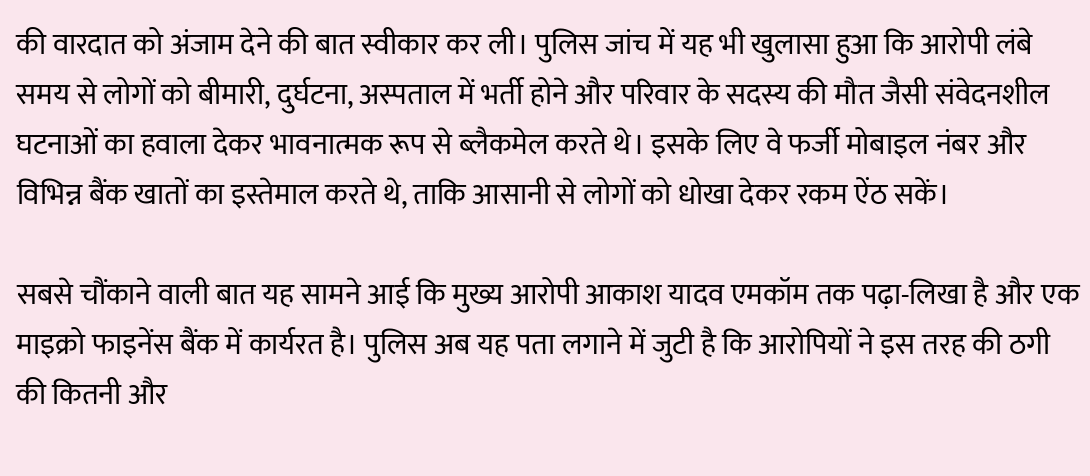की वारदात को अंजाम देने की बात स्वीकार कर ली। पुलिस जांच में यह भी खुलासा हुआ कि आरोपी लंबे समय से लोगों को बीमारी, दुर्घटना, अस्पताल में भर्ती होने और परिवार के सदस्य की मौत जैसी संवेदनशील घटनाओं का हवाला देकर भावनात्मक रूप से ब्लैकमेल करते थे। इसके लिए वे फर्जी मोबाइल नंबर और विभिन्न बैंक खातों का इस्तेमाल करते थे, ताकि आसानी से लोगों को धोखा देकर रकम ऐंठ सकें।

सबसे चौंकाने वाली बात यह सामने आई कि मुख्य आरोपी आकाश यादव एमकॉम तक पढ़ा-लिखा है और एक माइक्रो फाइनेंस बैंक में कार्यरत है। पुलिस अब यह पता लगाने में जुटी है कि आरोपियों ने इस तरह की ठगी की कितनी और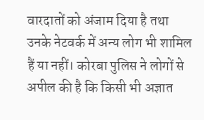वारदातों को अंजाम दिया है तथा उनके नेटवर्क में अन्य लोग भी शामिल हैं या नहीं। कोरबा पुलिस ने लोगों से अपील की है कि किसी भी अज्ञात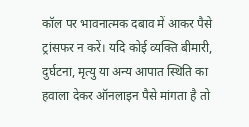कॉल पर भावनात्मक दबाव में आकर पैसे ट्रांसफर न करें। यदि कोई व्यक्ति बीमारी, दुर्घटना, मृत्यु या अन्य आपात स्थिति का हवाला देकर ऑनलाइन पैसे मांगता है तो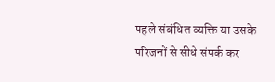पहले संबंधित व्यक्ति या उसके परिजनों से सीधे संपर्क कर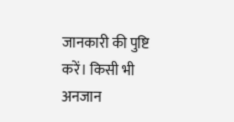जानकारी की पुष्टि करें। किसी भी अनजान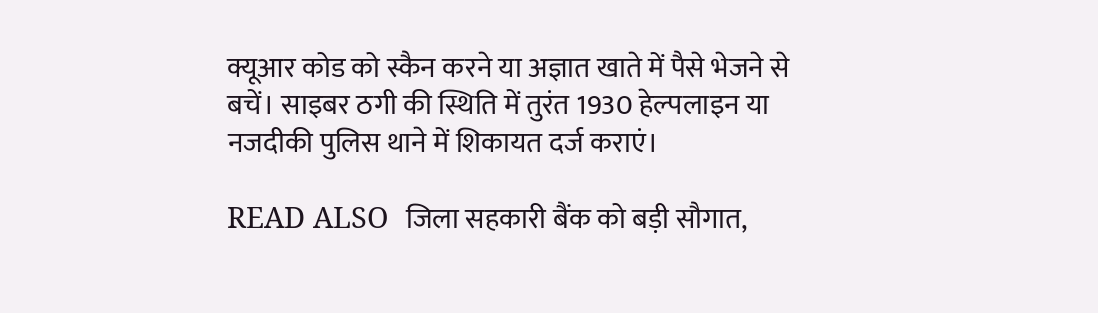क्यूआर कोड को स्कैन करने या अज्ञात खाते में पैसे भेजने से बचें। साइबर ठगी की स्थिति में तुरंत 1930 हेल्पलाइन या नजदीकी पुलिस थाने में शिकायत दर्ज कराएं।

READ ALSO  जिला सहकारी बैंक को बड़ी सौगात,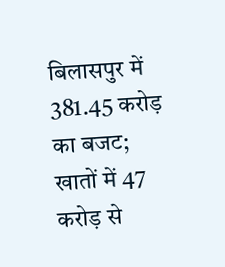बिलासपुर में 381.45 करोड़ का बजट; खातों में 47 करोड़ से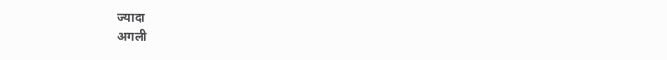ज्यादा
अगली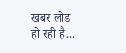खबर लोड हो रही है...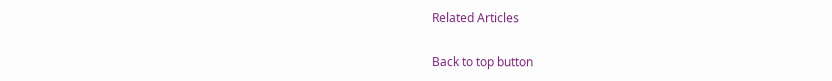Related Articles

Back to top button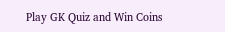Play GK Quiz and Win Coins